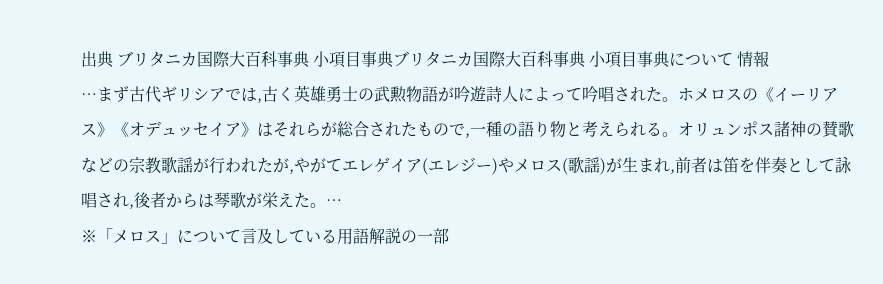出典 ブリタニカ国際大百科事典 小項目事典ブリタニカ国際大百科事典 小項目事典について 情報
…まず古代ギリシアでは,古く英雄勇士の武勲物語が吟遊詩人によって吟唱された。ホメロスの《イーリアス》《オデュッセイア》はそれらが総合されたもので,一種の語り物と考えられる。オリュンポス諸神の賛歌などの宗教歌謡が行われたが,やがてエレゲイア(エレジー)やメロス(歌謡)が生まれ,前者は笛を伴奏として詠唱され,後者からは琴歌が栄えた。…
※「メロス」について言及している用語解説の一部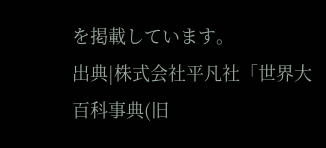を掲載しています。
出典|株式会社平凡社「世界大百科事典(旧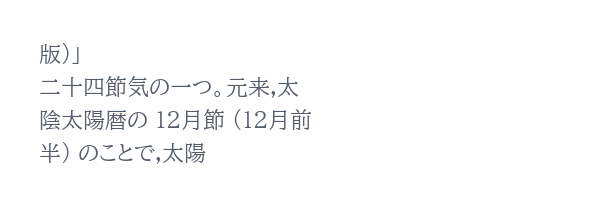版)」
二十四節気の一つ。元来,太陰太陽暦の 12月節 (12月前半) のことで,太陽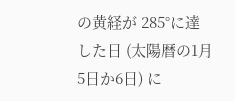の黄経が 285°に達した日 (太陽暦の1月5日か6日) に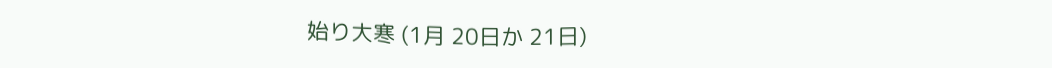始り大寒 (1月 20日か 21日)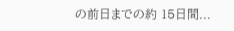の前日までの約 15日間...